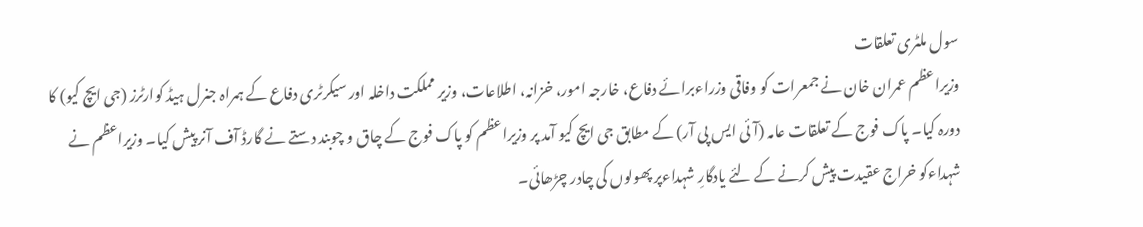سول ملٹری تعلقات
وزیراعظم عمران خان نے جمعرات کو وفاقی وزراءبرائے دفاع، خارجہ امور، خزانہ، اطلاعات، وزیر مملکت داخلہ اور سیکرٹری دفاع کے ہمراہ جنرل ہیڈ کوارٹرز (جی ایچ کیو) کا دورہ کیا۔ پاک فوج کے تعلقات عامہ (آئی ایس پی آر) کے مطابق جی ایچ کیو آمد پر وزیراعظم کو پاک فوج کے چاق و چوبند دستے نے گارڈ آف آنر پیش کیا۔ وزیراعظم نے شہداءکو خراج عقیدت پیش کرنے کے لئے یادگارِ شہداءپر پھولوں کی چادر چڑھائی۔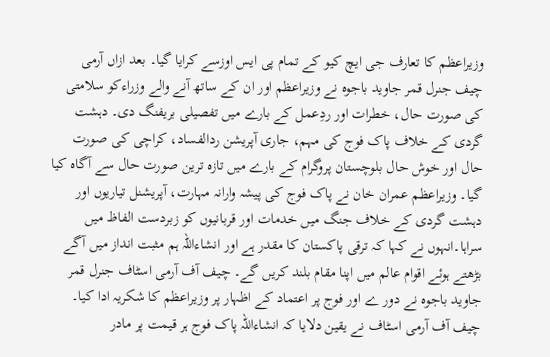وزیراعظم کا تعارف جی ایچ کیو کے تمام پی ایس اوزسے کرایا گیا۔ بعد ازاں آرمی چیف جنرل قمر جاوید باجوہ نے وزیراعظم اور ان کے ساتھ آنے والے وزراءکو سلامتی کی صورت حال، خطرات اور ردِعمل کے بارے میں تفصیلی بریفنگ دی۔ دہشت گردی کے خلاف پاک فوج کی مہم، جاری آپریشن ردالفساد، کراچی کی صورت حال اور خوش حال بلوچستان پروگرام کے بارے میں تازہ ترین صورت حال سے آگاہ کیا گیا۔ وزیراعظم عمران خان نے پاک فوج کی پیشہ وارانہ مہارت، آپریشنل تیاریوں اور دہشت گردی کے خلاف جنگ میں خدمات اور قربانیوں کو زبردست الفاظ میں سراہا۔انہوں نے کہا کہ ترقی پاکستان کا مقدر ہے اور انشاءاللہ ہم مثبت انداز میں آگے بڑھتے ہوئے اقوام عالم میں اپنا مقام بلند کریں گے۔ چیف آف آرمی اسٹاف جنرل قمر جاوید باجوہ نے دور ے اور فوج پر اعتماد کے اظہار پر وزیراعظم کا شکریہ ادا کیا۔ چیف آف آرمی اسٹاف نے یقین دلایا کہ انشاءاللہ پاک فوج ہر قیمت پر مادر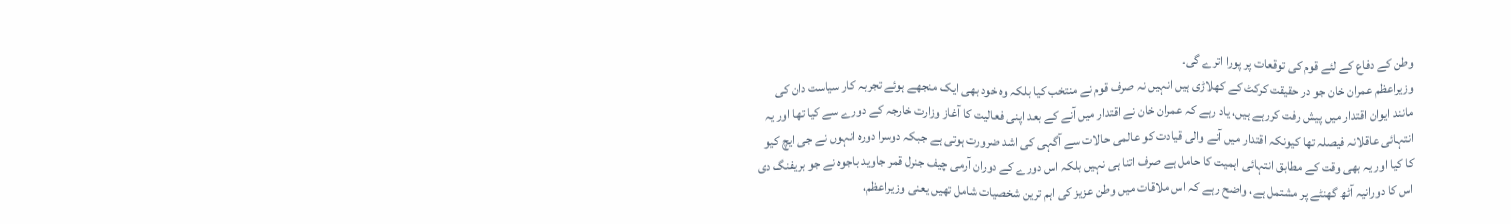وطن کے دفاع کے لئے قوم کی توقعات پر پورا اترے گی۔
وزیراعظم عمران خان جو در حقیقت کرکٹ کے کھلاڑی ہیں انہیں نہ صرف قوم نے منتخب کیا بلکہ وہ خود بھی ایک منجھے ہوئے تجربہ کار سیاست دان کی مانند ایوان اقتدار میں پیش رفت کررہے ہیں، یاد رہے کہ عمران خان نے اقتدار میں آنے کے بعد اپنی فعالیت کا آغاز وزارت خارجہ کے دورے سے کیا تھا اور یہ انتہائی عاقلانہ فیصلہ تھا کیونکہ اقتدار میں آنے والی قیادت کو عالمی حالات سے آگہی کی اشد ضرورت ہوتی ہے جبکہ دوسرا دورہ انہوں نے جی ایچ کیو کا کیا اور یہ بھی وقت کے مطابق انتہائی اہمیت کا حامل ہے صرف اتنا ہی نہیں بلکہ اس دورے کے دوران آرمی چیف جنرل قمر جاوید باجوہ نے جو بریفنگ دی اس کا دورانیہ آٹھ گھنٹے پر مشتمل ہے، واضح رہے کہ اس ملاقات میں وطن عزیز کی اہم ترین شخصیات شامل تھیں یعنی وزیراعظم،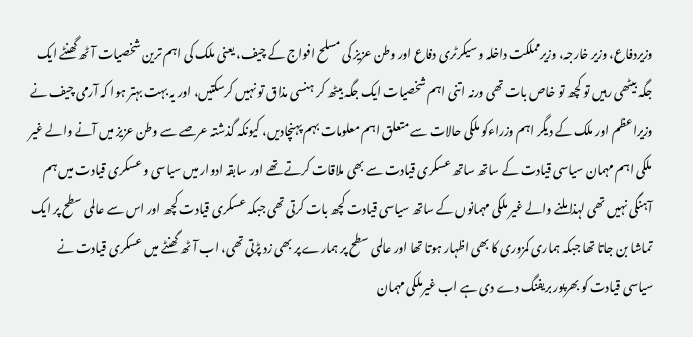وزیردفاع، وزیر خارجہ، وزیرمملکت داخلہ و سیکرٹری دفاع اور وطن عزیز کی مسلح افواج کے چیف، یعنی ملک کی اہم ترین شخصیات آٹھ گھنٹے ایک جگہ بیٹھی رہیں تو کچھ تو خاص بات تھی ورنہ اتنی اہم شخصیات ایک جگہ بیٹھ کر ہنسی مذاق تو نہیں کرسکتیں، اور یہ بہت بہتر ہوا کہ آرمی چیف نے وزیراعظم اور ملک کے دیگر اہم وزراءکو ملکی حالات سے متعلق اہم معلومات بہم پہنچادیں، کیونکہ گذشتہ عرصے سے وطن عزیز میں آنے والے غیر ملکی اہم مہمان سیاسی قیادت کے ساتھ ساتھ عسکری قیادت سے بھی ملاقات کرتے تھے اور سابقہ ادوار میں سیاسی و عسکری قیادت میں ہم آہنگی نہیں تھی لہذا ملنے والے غیر ملکی مہمانوں کے ساتھ سیاسی قیادت کچھ بات کرتی تھی جبکہ عسکری قیادت کچھ اور اس سے عالمی سطح پر ایک تماشا بن جاتا تھا جبکہ ہماری کمزوری کا بھی اظہار ہوتا تھا اور عالمی سطح پر ہمارے پر بھی زد پڑتی تھی، اب آٹھ گھنٹے میں عسکری قیادت نے سیاسی قیادت کو بھرپور بریفنگ دے دی ہے اب غیرملکی مہمان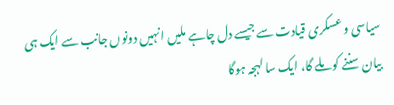سیاسی و عسکری قیادت سے جیسے دل چاہے ملیں انہیں دونوں جانب سے ایک ہی بیان سننے کو ملے گا، ایک سا لہجہ ہوگا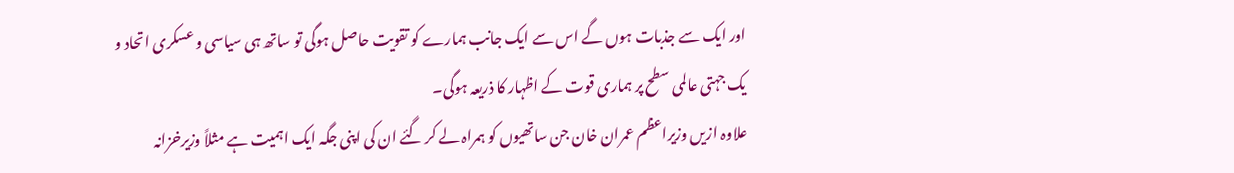اور ایک سے جذبات ہوں گے اس سے ایک جانب ہمارے کو تقویت حاصل ہوگی تو ساتھ ہی سیاسی و عسکری اتحاد و یک جہتی عالمی سطح پر ہماری قوت کے اظہار کا ذریعہ ہوگی۔
علاوہ ازیں وزیراعظم عمران خان جن ساتھیوں کو ہمراہ لے کر گئے ان کی اپنی جگہ ایک اہمیت ہے مثلاً وزیرخزانہ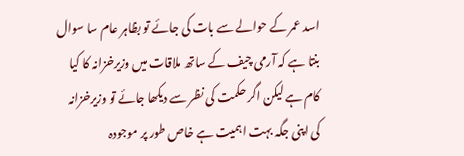اسد عمر کے حوالے سے بات کی جائے تو بظاہر عام سا سوال بنتا ہے کہ آرمی چیف کے ساتھ ملاقات میں وزیرخزانہ کا کیا کام ہے لیکن اگر حکمت کی نظر سے دیکھا جائے تو وزیرخزانہ کی اپنی جگہ بہت اہمیت ہے خاص طور پر موجودہ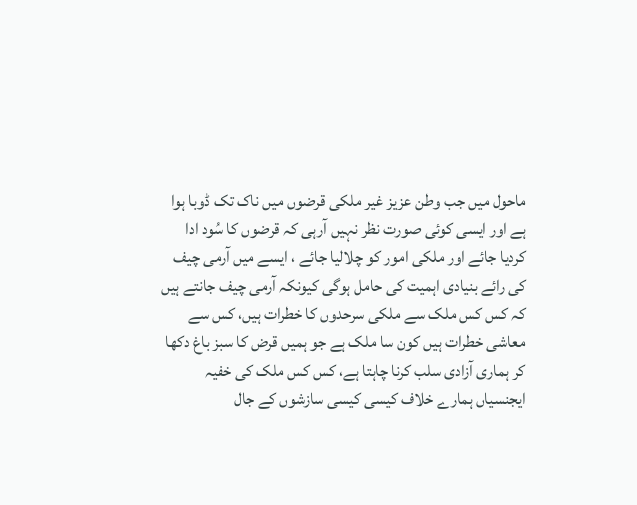ماحول میں جب وطن عزیز غیر ملکی قرضوں میں ناک تک ڈوبا ہوا ہے اور ایسی کوئی صورت نظر نہیں آرہی کہ قرضوں کا سُود ادا کردیا جائے اور ملکی امور کو چلالیا جائے ، ایسے میں آرمی چیف کی رائے بنیادی اہمیت کی حامل ہوگی کیونکہ آرمی چیف جانتے ہیں کہ کس کس ملک سے ملکی سرحدوں کا خطرات ہیں، کس سے معاشی خطرات ہیں کون سا ملک ہے جو ہمیں قرض کا سبز باغ دکھا کر ہماری آزادی سلب کرنا چاہتا ہے، کس کس ملک کی خفیہ ایجنسیاں ہمارے خلاف کیسی کیسی سازشوں کے جال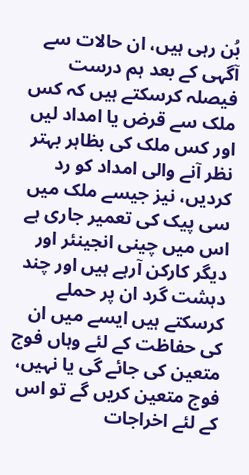بُن رہی ہیں، ان حالات سے آگہی کے بعد ہم درست فیصلہ کرسکتے ہیں کہ کس ملک سے قرض یا امداد لیں اور کس ملک کی بظاہر بہتر نظر آنے والی امداد کو رد کردیں، نیز جیسے ملک میں سی پیک کی تعمیر جاری ہے اس میں چینی انجینئر اور دیگر کارکن آرہے ہیں اور چند دہشت گرد ان پر حملے کرسکتے ہیں ایسے میں ان کی حفاظت کے لئے وہاں فوج متعین کی جائے گی یا نہیں، فوج متعین کریں گے تو اس کے لئے اخراجات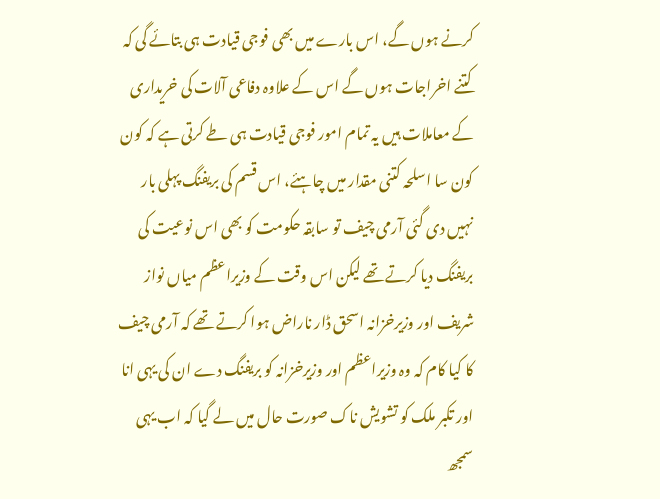کرنے ہوں گے، اس بارے میں بھی فوجی قیادت ہی بتائے گی کہ کتنے اخراجات ہوں گے اس کے علاوہ دفاعی آلات کی خریداری کے معاملات ہیں یہ تمام امور فوجی قیادت ہی طے کرتی ہے کہ کون کون سا اسلحہ کتنی مقدار میں چاہئے، اس قسم کی بریفنگ پہلی بار نہیں دی گئی آرمی چیف تو سابقہ حکومت کو بھی اس نوعیت کی بریفنگ دیا کرتے تھے لیکن اس وقت کے وزیراعظم میاں نواز شریف اور وزیرخزانہ اسحق ڈار ناراض ہوا کرتے تھے کہ آرمی چیف کا کیا کام کہ وہ وزیراعظم اور وزیرخزانہ کو بریفنگ دے ان کی یہی انا اور تکبر ملک کو تشویش ناک صورت حال میں لے گیا کہ اب یہی سمجھ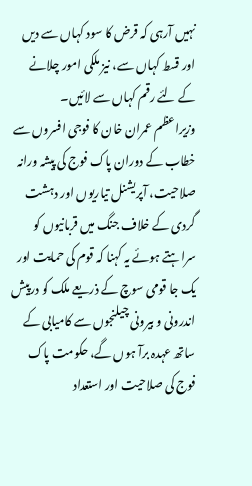نہیں آرہی کہ قرض کا سود کہاں سے دیں اور قسط کہاں سے، نیز ملکی امور چلانے کے لئے رقم کہاں سے لائیں۔
وزیراعظم عمران خان کا فوجی افسروں سے خطاب کے دوران پاک فوج کی پیشہ ورانہ صلاحیت، آپریشنل تیاریوں اور دہشت گردی کے خلاف جنگ میں قربانیوں کو سراہتے ہوئے یہ کہنا کہ قوم کی حمایت اور یک جا قومی سوچ کے ذریعے ملک کو درپیش اندرونی و بیرونی چیلنجوں سے کامیابی کے ساتھ عہدہ برآ ہوں گے، حکومت پاک فوج کی صلاحیت اور استعداد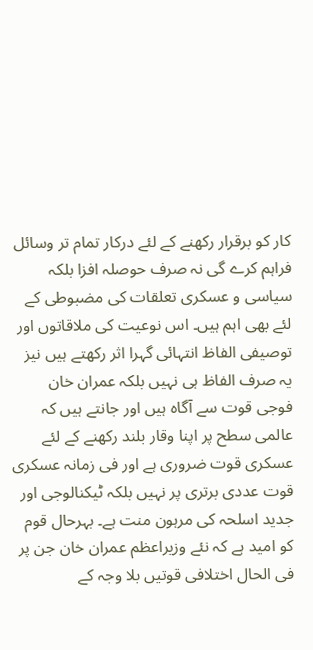کار کو برقرار رکھنے کے لئے درکار تمام تر وسائل فراہم کرے گی نہ صرف حوصلہ افزا بلکہ سیاسی و عسکری تعلقات کی مضبوطی کے لئے بھی اہم ہیں۔ اس نوعیت کی ملاقاتوں اور توصیفی الفاظ انتہائی گہرا اثر رکھتے ہیں نیز یہ صرف الفاظ ہی نہیں بلکہ عمران خان فوجی قوت سے آگاہ ہیں اور جانتے ہیں کہ عالمی سطح پر اپنا وقار بلند رکھنے کے لئے عسکری قوت ضروری ہے اور فی زمانہ عسکری قوت عددی برتری پر نہیں بلکہ ٹیکنالوجی اور جدید اسلحہ کی مرہون منت ہے۔ بہرحال قوم کو امید ہے کہ نئے وزیراعظم عمران خان جن پر فی الحال اختلافی قوتیں بلا وجہ کے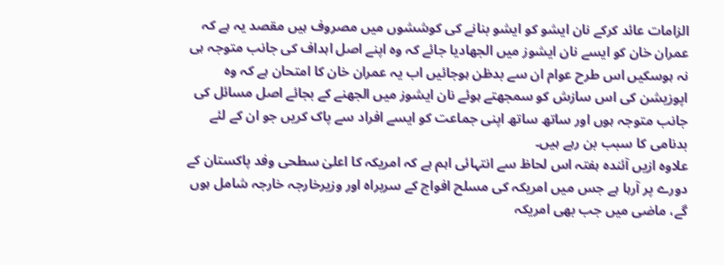الزامات عائد کرکے نان ایشو کو ایشو بنانے کی کوششوں میں مصروف ہیں مقصد یہ ہے کہ عمران خان کو ایسے نان ایشوز میں الجھادیا جائے کہ وہ اپنے اصل اہداف کی جانب متوجہ ہی نہ ہوسکیں اس طرح عوام ان سے بدظن ہوجائیں اب یہ عمران خان کا امتحان ہے کہ وہ اپوزیشن کی اس سازش کو سمجھتے ہوئے نان ایشوز میں الجھنے کے بجائے اصل مسائل کی جانب متوجہ ہوں اور ساتھ ساتھ اپنی جماعت کو ایسے افراد سے پاک کریں جو ان کے لئے بدنامی کا سبب بن رہے ہیں۔
علاوہ ازیں آئندہ ہفتہ اس لحاظ سے انتہائی اہم ہے کہ امریکہ کا اعلیٰ سطحی وفد پاکستان کے دورے پر آرہا ہے جس میں امریکہ کی مسلح افواج کے سربراہ اور وزیرخارجہ خارجہ شامل ہوں گے، ماضی میں جب بھی امریکہ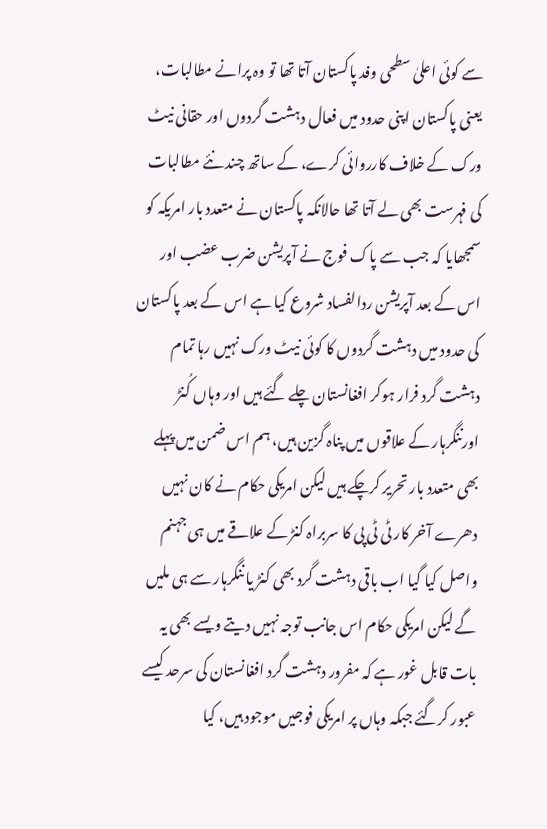سے کوئی اعلیٰ سطحی وفد پاکستان آتا تھا تو وہ پرانے مطالبات، یعنی پاکستان اپنی حدود میں فعال دہشت گردوں اور حقانی نیٹ ورک کے خلاف کارروائی کرے، کے ساتھ چند نئے مطالبات کی فہرست بھی لے آتا تھا حالانکہ پاکستان نے متعدد بار امریکہ کو سمجھایا کہ جب سے پاک فوج نے آپریشن ضرب عضب اور اس کے بعد آپریشن ردالفساد شروع کیا ہے اس کے بعد پاکستان کی حدود میں دہشت گردوں کا کوئی نیٹ ورک نہیں رہا تمام دہشت گرد فرار ہوکر افغانستان چلے گئے ہیں اور وہاں کُنڑ اورننگرہار کے علاقوں میں پناہ گزین ہیں، ہم اس ضمن میں پہلے بھی متعدد بار تحریر کرچکے ہیں لیکن امریکی حکام نے کان نہیں دھرے آخر کار ٹی ٹی پی کا سربراہ کنڑ کے علاقے میں ہی جہنم واصل کیا گیا اب باقی دہشت گرد بھی کنڑ یا ننگرہار سے ہی ملیں گے لیکن امریکی حکام اس جانب توجہ نہیں دیتے ویسے بھی یہ بات قابل غور ہے کہ مفرور دہشت گرد افغانستان کی سرحد کیسے عبور کرگئے جبکہ وہاں پر امریکی فوجیں موجود ہیں، کیا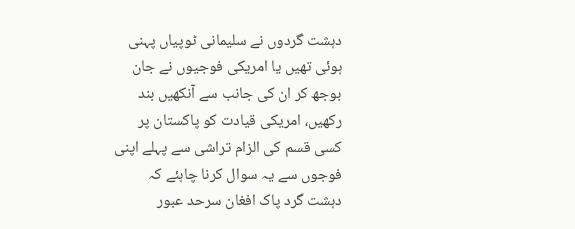دہشت گردوں نے سلیمانی ٹوپیاں پہنی ہوئی تھیں یا امریکی فوجیوں نے جان بوجھ کر ان کی جانب سے آنکھیں بند رکھیں، امریکی قیادت کو پاکستان پر کسی قسم کی الزام تراشی سے پہلے اپنی فوجوں سے یہ سوال کرنا چاہئے کہ دہشت گرد پاک افغان سرحد عبور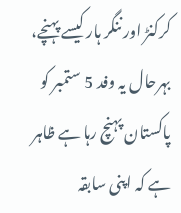کرکنڑ اور ننگر ہار کیسے پہنچے، بہرحال یہ وفد 5 ستمبر کو پاکستان پہنچ رہا ہے ظاہر ہے کہ اپنی سابقہ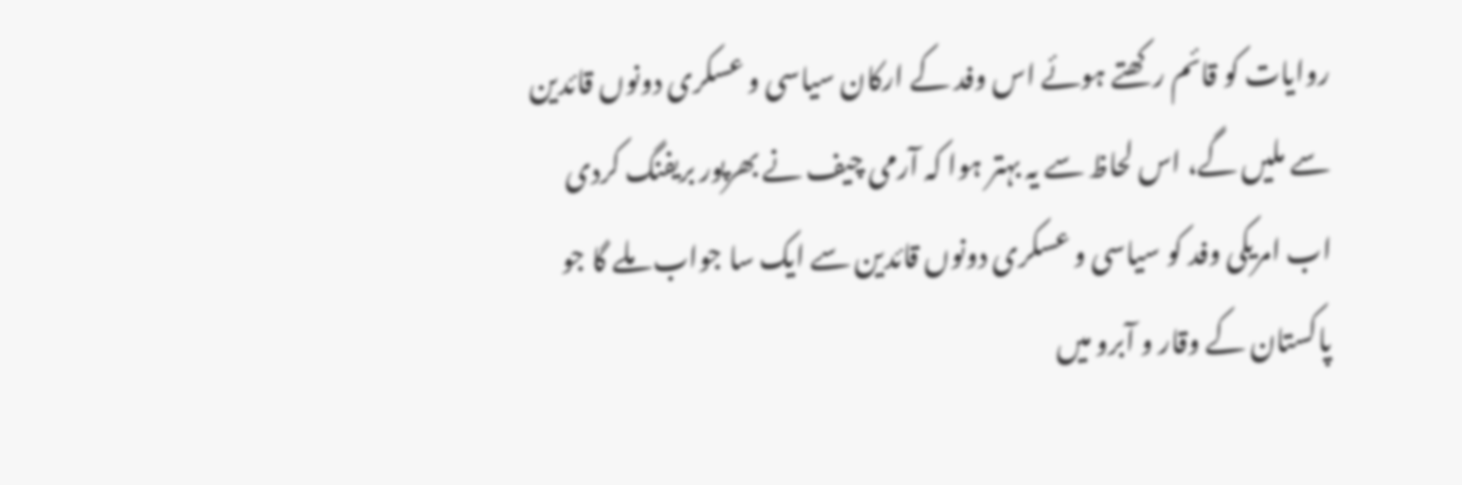روایات کو قائم رکھتے ہوئے اس وفد کے ارکان سیاسی و عسکری دونوں قائدین سے ملیں گے، اس لحاظ سے یہ بہتر ہوا کہ آرمی چیف نے بھرپور بریفنگ کردی اب امریکی وفد کو سیاسی و عسکری دونوں قائدین سے ایک سا جواب ملے گا جو پاکستان کے وقار و آبرو میں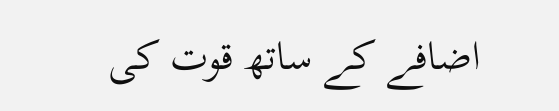اضافے کے ساتھ قوت کی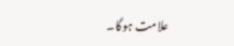علامت ہوگا۔